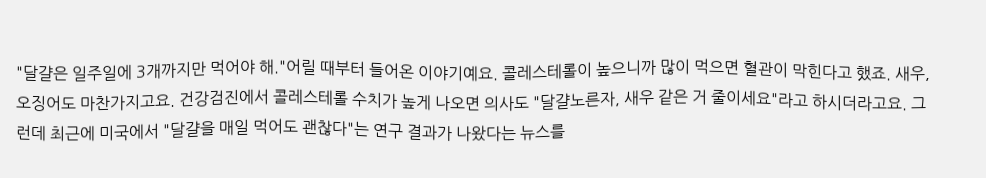"달걀은 일주일에 3개까지만 먹어야 해."어릴 때부터 들어온 이야기예요. 콜레스테롤이 높으니까 많이 먹으면 혈관이 막힌다고 했죠. 새우, 오징어도 마찬가지고요. 건강검진에서 콜레스테롤 수치가 높게 나오면 의사도 "달걀노른자, 새우 같은 거 줄이세요"라고 하시더라고요. 그런데 최근에 미국에서 "달걀을 매일 먹어도 괜찮다"는 연구 결과가 나왔다는 뉴스를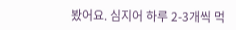봤어요. 심지어 하루 2-3개씩 먹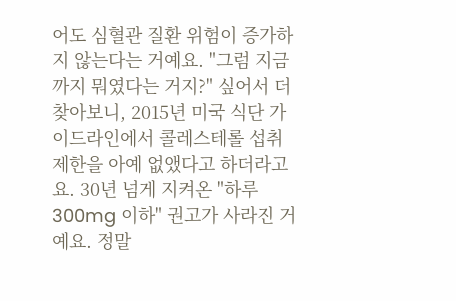어도 심혈관 질환 위험이 증가하지 않는다는 거예요. "그럼 지금까지 뭐였다는 거지?" 싶어서 더 찾아보니, 2015년 미국 식단 가이드라인에서 콜레스테롤 섭취 제한을 아예 없앴다고 하더라고요. 30년 넘게 지켜온 "하루 300mg 이하" 권고가 사라진 거예요. 정말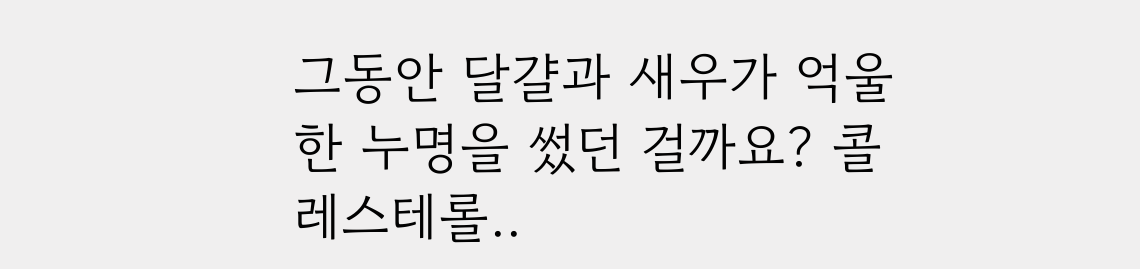그동안 달걀과 새우가 억울한 누명을 썼던 걸까요? 콜레스테롤..